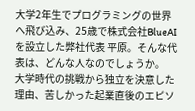大学2年生でプログラミングの世界へ飛び込み、25歳で株式会社BlueAIを設立した弊社代表 平原。そんな代表は、どんな人なのでしょうか。
大学時代の挑戦から独立を決意した理由、苦しかった起業直後のエピソ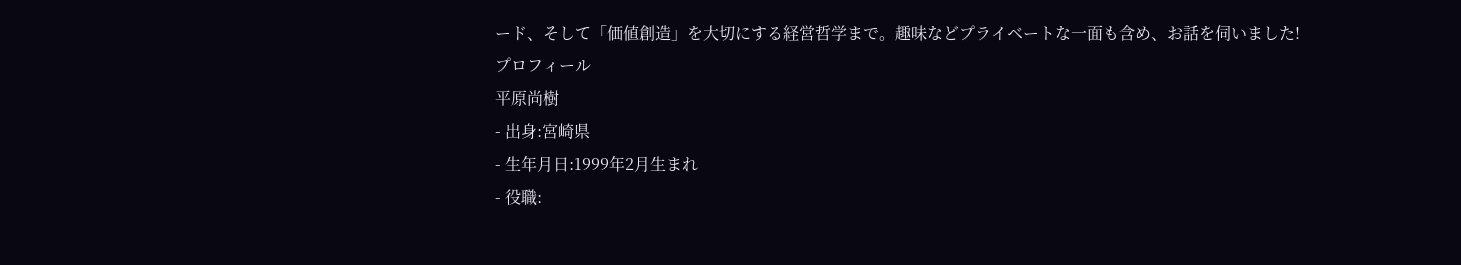ード、そして「価値創造」を大切にする経営哲学まで。趣味などプライベートな一面も含め、お話を伺いました!
プロフィール
平原尚樹
- 出身:宮崎県
- 生年月日:1999年2月生まれ
- 役職: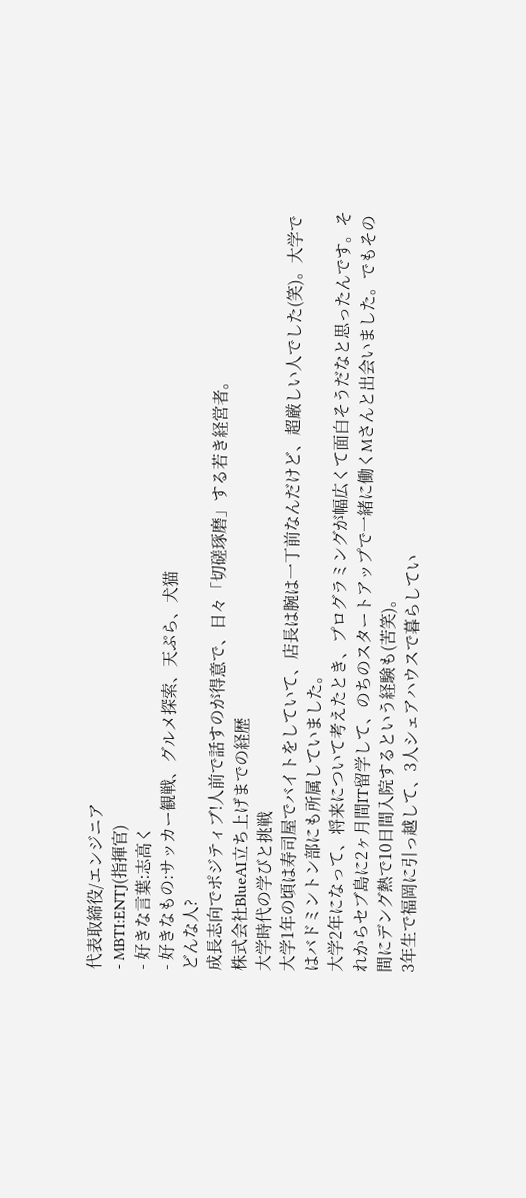代表取締役/エンジニア
- MBTI:ENTJ(指揮官)
- 好きな言葉:志高く
- 好きなもの:サッカー観戦、グルメ探索、天ぷら、犬猫
どんな人?
成長志向でポジティブ!人前で話すのが得意で、日々「切磋琢磨」する若き経営者。
株式会社BlueAI立ち上げまでの経歴
大学時代の学びと挑戦
大学1年の頃は寿司屋でバイトをしていて、店長は腕は一丁前なんだけど、超厳しい人でした(笑)。大学ではバドミントン部にも所属していました。
大学2年になって、将来について考えたとき、プログラミングが幅広くて面白そうだなと思ったんです。それからセブ島に2ヶ月間IT留学して、のちのスタートアップで一緒に働くMさんと出会いました。でもその間にデング熱で10日間入院するという経験も(苦笑)。
3年生で福岡に引っ越して、3人シェアハウスで暮らしてい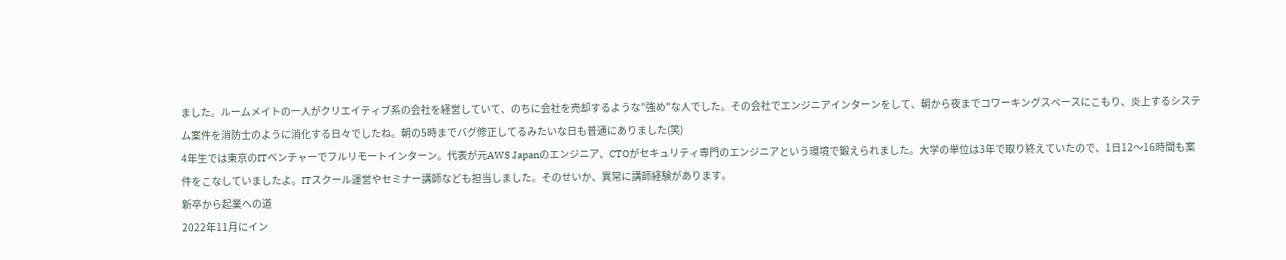ました。ルームメイトの一人がクリエイティブ系の会社を経営していて、のちに会社を売却するような"強め"な人でした。その会社でエンジニアインターンをして、朝から夜までコワーキングスペースにこもり、炎上するシステム案件を消防士のように消化する日々でしたね。朝の5時までバグ修正してるみたいな日も普通にありました(笑)
4年生では東京のITベンチャーでフルリモートインターン。代表が元AWS Japanのエンジニア、CTOがセキュリティ専門のエンジニアという環境で鍛えられました。大学の単位は3年で取り終えていたので、1日12〜16時間も案件をこなしていましたよ。ITスクール運営やセミナー講師なども担当しました。そのせいか、異常に講師経験があります。
新卒から起業への道
2022年11月にイン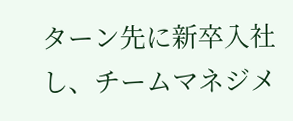ターン先に新卒入社し、チームマネジメ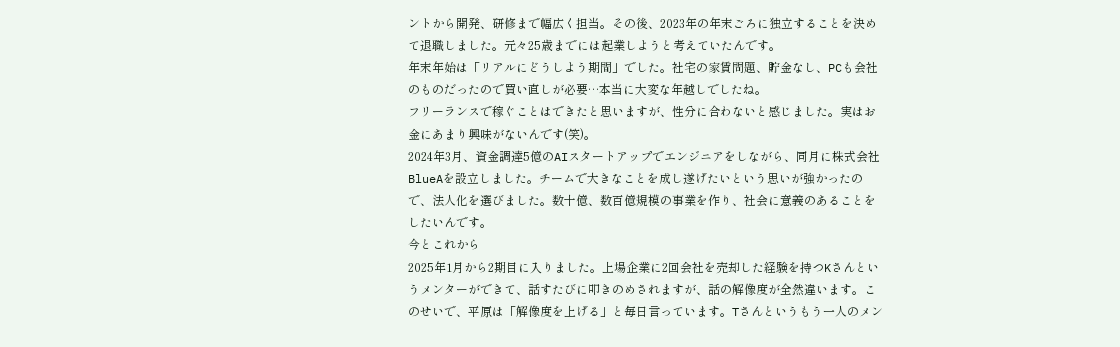ントから開発、研修まで幅広く担当。その後、2023年の年末ごろに独立することを決めて退職しました。元々25歳までには起業しようと考えていたんです。
年末年始は「リアルにどうしよう期間」でした。社宅の家賃問題、貯金なし、PCも会社のものだったので買い直しが必要…本当に大変な年越しでしたね。
フリーランスで稼ぐことはできたと思いますが、性分に合わないと感じました。実はお金にあまり興味がないんです(笑)。
2024年3月、資金調達5億のAIスタートアップでエンジニアをしながら、同月に株式会社BlueAを設立しました。チームで大きなことを成し遂げたいという思いが強かったので、法人化を選びました。数十億、数百億規模の事業を作り、社会に意義のあることをしたいんです。
今とこれから
2025年1月から2期目に入りました。上場企業に2回会社を売却した経験を持つKさんというメンターができて、話すたびに叩きのめされますが、話の解像度が全然違います。このせいで、平原は「解像度を上げる」と毎日言っています。Tさんというもう一人のメン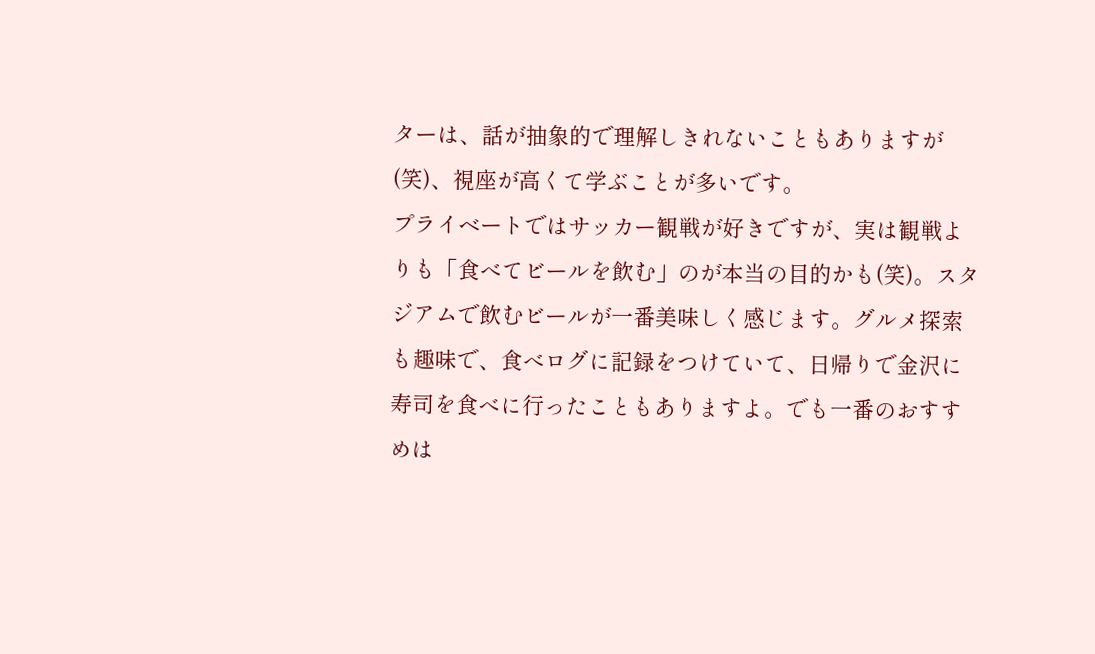ターは、話が抽象的で理解しきれないこともありますが(笑)、視座が高くて学ぶことが多いです。
プライベートではサッカー観戦が好きですが、実は観戦よりも「食べてビールを飲む」のが本当の目的かも(笑)。スタジアムで飲むビールが一番美味しく感じます。グルメ探索も趣味で、食べログに記録をつけていて、日帰りで金沢に寿司を食べに行ったこともありますよ。でも一番のおすすめは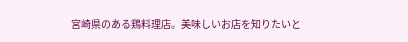宮崎県のある鶏料理店。美味しいお店を知りたいと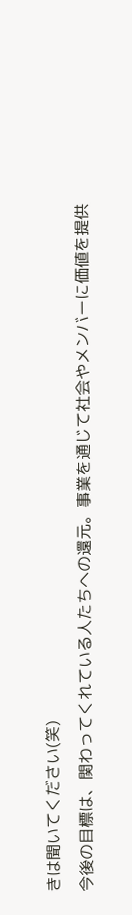きは聞いてください(笑)
今後の目標は、関わってくれている人たちへの還元。事業を通じて社会やメンバーに価値を提供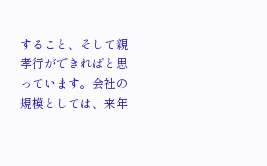すること、そして親孝行ができればと思っています。会社の規模としては、来年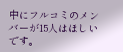中にフルコミのメンバーが15人はほしいです。